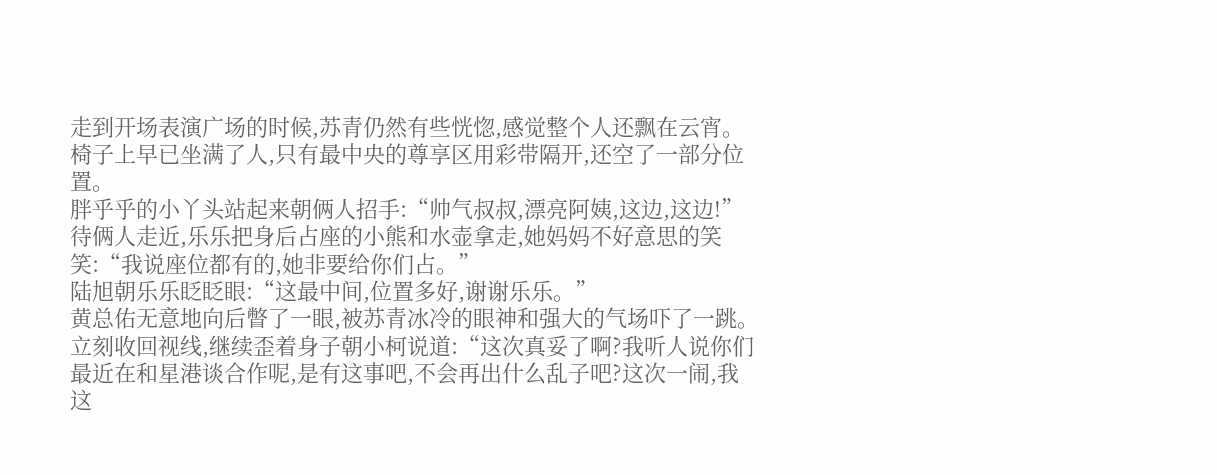走到开场表演广场的时候,苏青仍然有些恍惚,感觉整个人还飘在云宵。
椅子上早已坐满了人,只有最中央的尊享区用彩带隔开,还空了一部分位置。
胖乎乎的小丫头站起来朝俩人招手:“帅气叔叔,漂亮阿姨,这边,这边!”
待俩人走近,乐乐把身后占座的小熊和水壶拿走,她妈妈不好意思的笑笑:“我说座位都有的,她非要给你们占。”
陆旭朝乐乐眨眨眼:“这最中间,位置多好,谢谢乐乐。”
黄总佑无意地向后瞥了一眼,被苏青冰冷的眼神和强大的气场吓了一跳。
立刻收回视线,继续歪着身子朝小柯说道:“这次真妥了啊?我听人说你们最近在和星港谈合作呢,是有这事吧,不会再出什么乱子吧?这次一闹,我这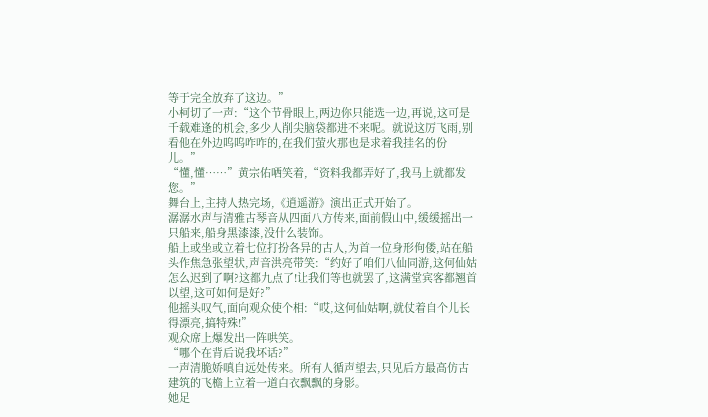等于完全放弃了这边。”
小柯切了一声:“这个节骨眼上,两边你只能选一边,再说,这可是千载难逢的机会,多少人削尖脑袋都进不来呢。就说这厉飞雨,别看他在外边呜呜咋咋的,在我们萤火那也是求着我挂名的份儿。”
“懂,懂……”黄宗佑哂笑着,“资料我都弄好了,我马上就都发您。”
舞台上,主持人热完场,《逍遥游》演出正式开始了。
潺潺水声与清雅古琴音从四面八方传来,面前假山中,缓缓摇出一只船来,船身黑漆漆,没什么装饰。
船上或坐或立着七位打扮各异的古人,为首一位身形佝偻,站在船头作焦急张望状,声音洪亮带笑:“约好了咱们八仙同游,这何仙姑怎么迟到了啊?这都九点了!让我们等也就罢了,这满堂宾客都翘首以望,这可如何是好?”
他摇头叹气,面向观众使个相:“哎,这何仙姑啊,就仗着自个儿长得漂亮,搞特殊!”
观众席上爆发出一阵哄笑。
“哪个在背后说我坏话?”
一声清脆娇嗔自远处传来。所有人循声望去,只见后方最高仿古建筑的飞檐上立着一道白衣飘飘的身影。
她足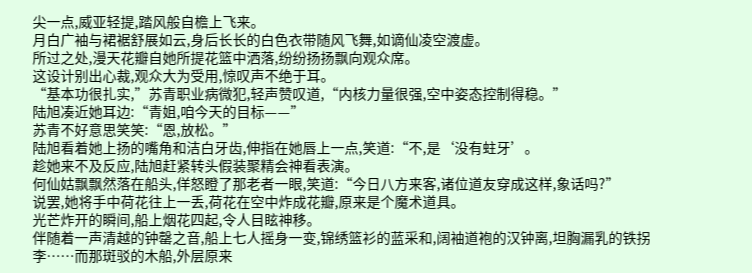尖一点,威亚轻提,踏风般自檐上飞来。
月白广袖与裙裾舒展如云,身后长长的白色衣带随风飞舞,如谪仙凌空渡虚。
所过之处,漫天花瓣自她所提花篮中洒落,纷纷扬扬飘向观众席。
这设计别出心裁,观众大为受用,惊叹声不绝于耳。
“基本功很扎实,”苏青职业病微犯,轻声赞叹道,“内核力量很强,空中姿态控制得稳。”
陆旭凑近她耳边:“青姐,咱今天的目标——”
苏青不好意思笑笑:“恩,放松。”
陆旭看着她上扬的嘴角和洁白牙齿,伸指在她唇上一点,笑道:“不,是‘没有蛀牙’。
趁她来不及反应,陆旭赶紧转头假装聚精会神看表演。
何仙姑飘飘然落在船头,佯怒瞪了那老者一眼,笑道:“今日八方来客,诸位道友穿成这样,象话吗?”
说罢,她将手中荷花往上一丢,荷花在空中炸成花瓣,原来是个魔术道具。
光芒炸开的瞬间,船上烟花四起,令人目眩神移。
伴随着一声清越的钟罄之音,船上七人摇身一变,锦绣篮衫的蓝采和,阔袖道袍的汉钟离,坦胸漏乳的铁拐李……而那斑驳的木船,外层原来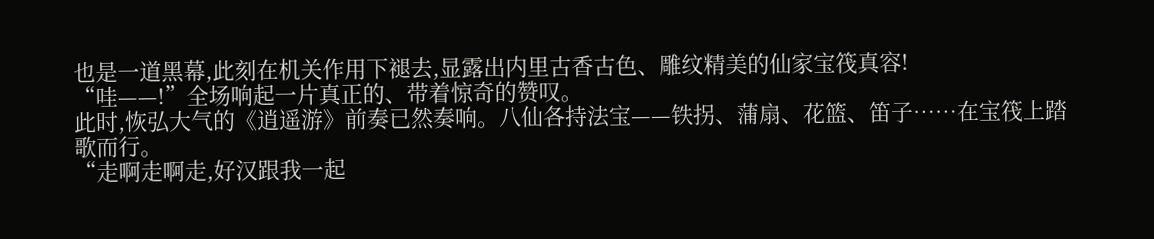也是一道黑幕,此刻在机关作用下褪去,显露出内里古香古色、雕纹精美的仙家宝筏真容!
“哇——!”全场响起一片真正的、带着惊奇的赞叹。
此时,恢弘大气的《逍遥游》前奏已然奏响。八仙各持法宝——铁拐、蒲扇、花篮、笛子……在宝筏上踏歌而行。
“走啊走啊走,好汉跟我一起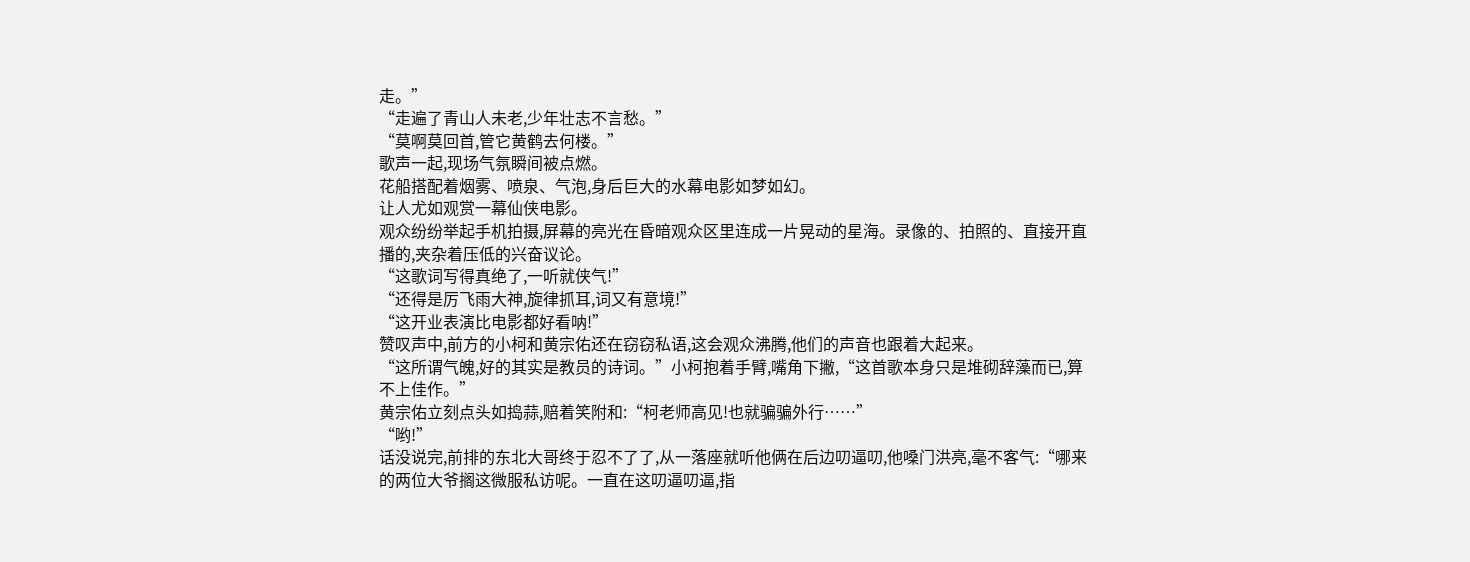走。”
“走遍了青山人未老,少年壮志不言愁。”
“莫啊莫回首,管它黄鹤去何楼。”
歌声一起,现场气氛瞬间被点燃。
花船搭配着烟雾、喷泉、气泡,身后巨大的水幕电影如梦如幻。
让人尤如观赏一幕仙侠电影。
观众纷纷举起手机拍摄,屏幕的亮光在昏暗观众区里连成一片晃动的星海。录像的、拍照的、直接开直播的,夹杂着压低的兴奋议论。
“这歌词写得真绝了,一听就侠气!”
“还得是厉飞雨大神,旋律抓耳,词又有意境!”
“这开业表演比电影都好看呐!”
赞叹声中,前方的小柯和黄宗佑还在窃窃私语,这会观众沸腾,他们的声音也跟着大起来。
“这所谓气魄,好的其实是教员的诗词。”小柯抱着手臂,嘴角下撇,“这首歌本身只是堆砌辞藻而已,算不上佳作。”
黄宗佑立刻点头如捣蒜,赔着笑附和:“柯老师高见!也就骗骗外行……”
“哟!”
话没说完,前排的东北大哥终于忍不了了,从一落座就听他俩在后边叨逼叨,他嗓门洪亮,毫不客气:“哪来的两位大爷搁这微服私访呢。一直在这叨逼叨逼,指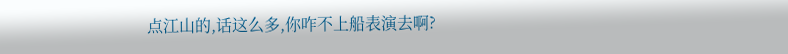点江山的,话这么多,你咋不上船表演去啊?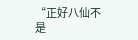“正好八仙不是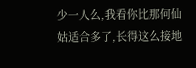少一人么,我看你比那何仙姑适合多了,长得这么接地